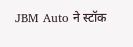JBM Auto ने स्टॉक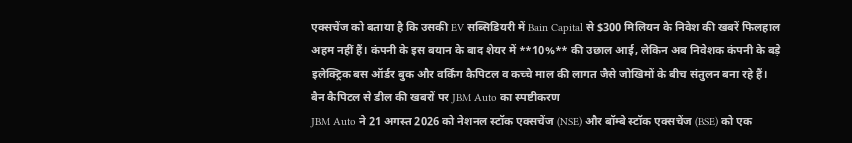एक्सचेंज को बताया है कि उसकी EV सब्सिडियरी में Bain Capital से $300 मिलियन के निवेश की खबरें फिलहाल अहम नहीं हैं। कंपनी के इस बयान के बाद शेयर में **10%** की उछाल आई, लेकिन अब निवेशक कंपनी के बड़े इलेक्ट्रिक बस ऑर्डर बुक और वर्किंग कैपिटल व कच्चे माल की लागत जैसे जोखिमों के बीच संतुलन बना रहे हैं।
बैन कैपिटल से डील की खबरों पर JBM Auto का स्पष्टीकरण
JBM Auto ने 21 अगस्त 2026 को नेशनल स्टॉक एक्सचेंज (NSE) और बॉम्बे स्टॉक एक्सचेंज (BSE) को एक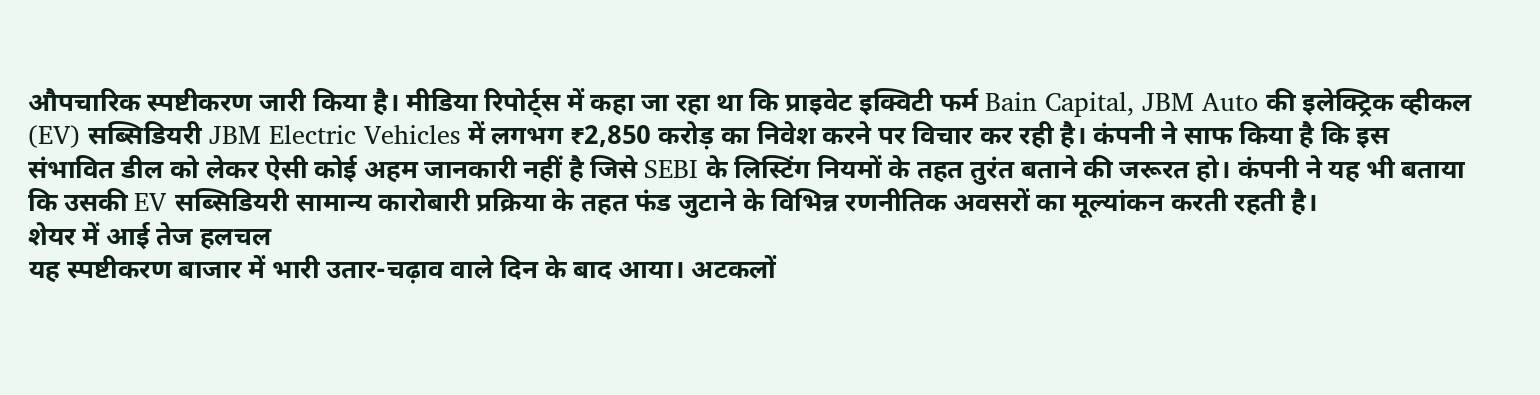औपचारिक स्पष्टीकरण जारी किया है। मीडिया रिपोर्ट्स में कहा जा रहा था कि प्राइवेट इक्विटी फर्म Bain Capital, JBM Auto की इलेक्ट्रिक व्हीकल (EV) सब्सिडियरी JBM Electric Vehicles में लगभग ₹2,850 करोड़ का निवेश करने पर विचार कर रही है। कंपनी ने साफ किया है कि इस संभावित डील को लेकर ऐसी कोई अहम जानकारी नहीं है जिसे SEBI के लिस्टिंग नियमों के तहत तुरंत बताने की जरूरत हो। कंपनी ने यह भी बताया कि उसकी EV सब्सिडियरी सामान्य कारोबारी प्रक्रिया के तहत फंड जुटाने के विभिन्न रणनीतिक अवसरों का मूल्यांकन करती रहती है।
शेयर में आई तेज हलचल
यह स्पष्टीकरण बाजार में भारी उतार-चढ़ाव वाले दिन के बाद आया। अटकलों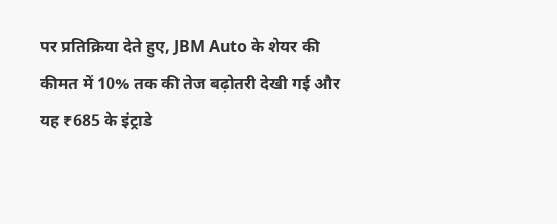पर प्रतिक्रिया देते हुए, JBM Auto के शेयर की कीमत में 10% तक की तेज बढ़ोतरी देखी गई और यह ₹685 के इंट्राडे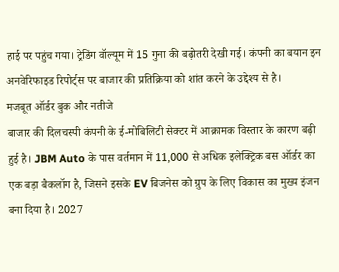हाई पर पहुंच गया। ट्रेडिंग वॉल्यूम में 15 गुना की बढ़ोतरी देखी गई। कंपनी का बयान इन अनवेरिफाइड रिपोर्ट्स पर बाजार की प्रतिक्रिया को शांत करने के उद्देश्य से है।
मजबूत ऑर्डर बुक और नतीजे
बाजार की दिलचस्पी कंपनी के ई-मोबिलिटी सेक्टर में आक्रामक विस्तार के कारण बढ़ी हुई है। JBM Auto के पास वर्तमान में 11,000 से अधिक इलेक्ट्रिक बस ऑर्डर का एक बड़ा बैकलॉग है, जिसने इसके EV बिजनेस को ग्रुप के लिए विकास का मुख्य इंजन बना दिया है। 2027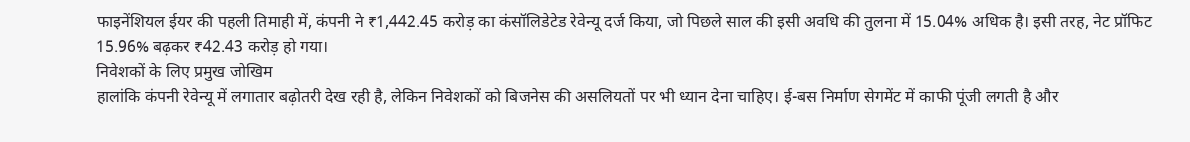फाइनेंशियल ईयर की पहली तिमाही में, कंपनी ने ₹1,442.45 करोड़ का कंसॉलिडेटेड रेवेन्यू दर्ज किया, जो पिछले साल की इसी अवधि की तुलना में 15.04% अधिक है। इसी तरह, नेट प्रॉफिट 15.96% बढ़कर ₹42.43 करोड़ हो गया।
निवेशकों के लिए प्रमुख जोखिम
हालांकि कंपनी रेवेन्यू में लगातार बढ़ोतरी देख रही है, लेकिन निवेशकों को बिजनेस की असलियतों पर भी ध्यान देना चाहिए। ई-बस निर्माण सेगमेंट में काफी पूंजी लगती है और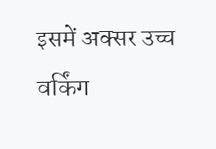इसमें अक्सर उच्च वर्किंग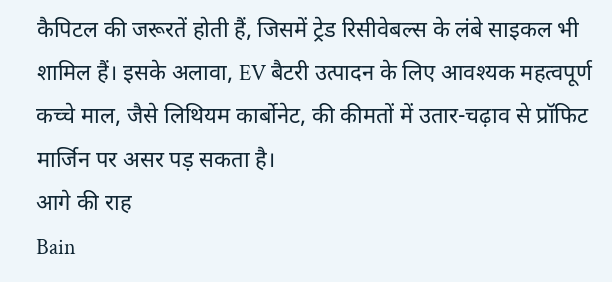कैपिटल की जरूरतें होती हैं, जिसमें ट्रेड रिसीवेबल्स के लंबे साइकल भी शामिल हैं। इसके अलावा, EV बैटरी उत्पादन के लिए आवश्यक महत्वपूर्ण कच्चे माल, जैसे लिथियम कार्बोनेट, की कीमतों में उतार-चढ़ाव से प्रॉफिट मार्जिन पर असर पड़ सकता है।
आगे की राह
Bain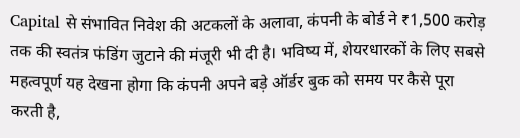Capital से संभावित निवेश की अटकलों के अलावा, कंपनी के बोर्ड ने ₹1,500 करोड़ तक की स्वतंत्र फंडिंग जुटाने की मंजूरी भी दी है। भविष्य में, शेयरधारकों के लिए सबसे महत्वपूर्ण यह देखना होगा कि कंपनी अपने बड़े ऑर्डर बुक को समय पर कैसे पूरा करती है,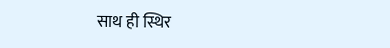साथ ही स्थिर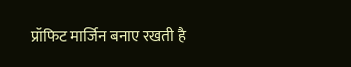प्रॉफिट मार्जिन बनाए रखती है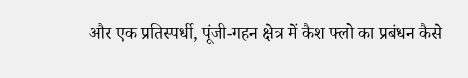और एक प्रतिस्पर्धी, पूंजी-गहन क्षेत्र में कैश फ्लो का प्रबंधन कैसे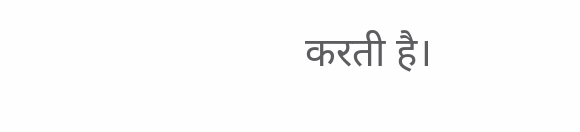करती है।